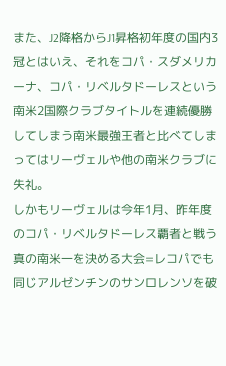また、J2降格からJ1昇格初年度の国内3冠とはいえ、それをコパ・スダメリカーナ、コパ・リベルタドーレスという南米2国際クラブタイトルを連続優勝してしまう南米最強王者と比べてしまってはリーヴェルや他の南米クラブに失礼。
しかもリーヴェルは今年1月、昨年度のコパ・リベルタドーレス覇者と戦う真の南米一を決める大会=レコパでも同じアルゼンチンのサンロレンソを破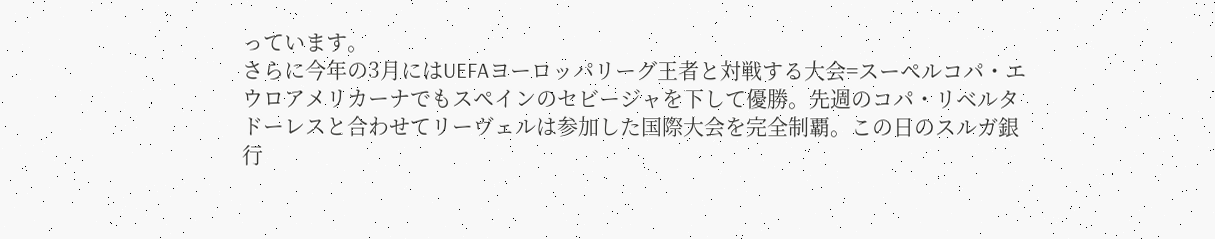っています。
さらに今年の3月にはUEFAヨーロッパリーグ王者と対戦する大会=スーペルコパ・エウロアメリカーナでもスペインのセビージャを下して優勝。先週のコパ・リベルタドーレスと合わせてリーヴェルは参加した国際大会を完全制覇。この日のスルガ銀行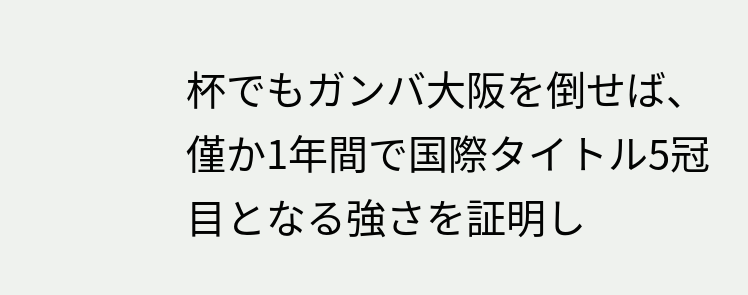杯でもガンバ大阪を倒せば、僅か1年間で国際タイトル5冠目となる強さを証明し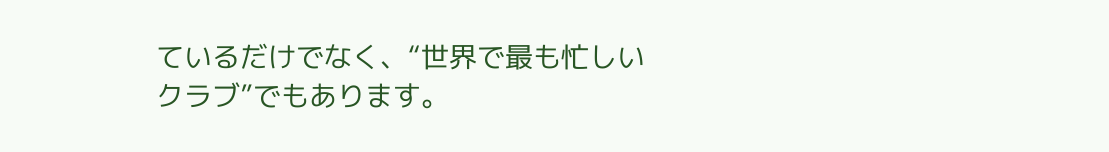ているだけでなく、“世界で最も忙しいクラブ”でもあります。